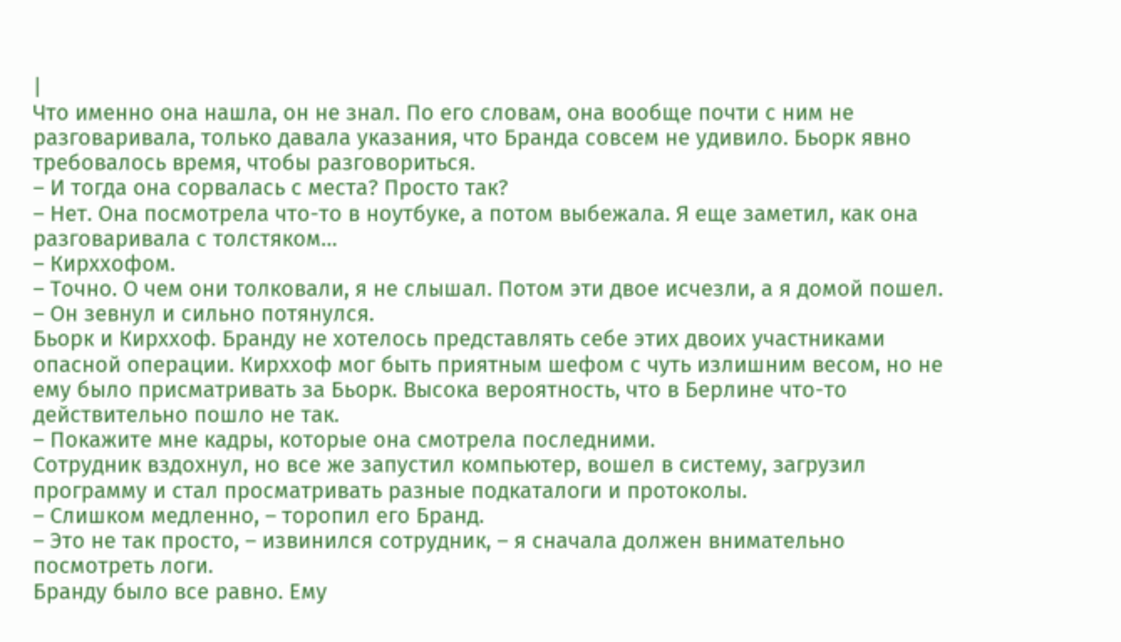|
Что именно она нашла, он не знал. По его словам, она вообще почти с ним не разговаривала, только давала указания, что Бранда совсем не удивило. Бьорк явно требовалось время, чтобы разговориться.
– И тогда она сорвалась с места? Просто так?
– Нет. Она посмотрела что-то в ноутбуке, а потом выбежала. Я еще заметил, как она разговаривала с толстяком…
– Кирххофом.
– Точно. О чем они толковали, я не слышал. Потом эти двое исчезли, а я домой пошел. – Он зевнул и сильно потянулся.
Бьорк и Кирххоф. Бранду не хотелось представлять себе этих двоих участниками опасной операции. Кирххоф мог быть приятным шефом с чуть излишним весом, но не ему было присматривать за Бьорк. Высока вероятность, что в Берлине что-то действительно пошло не так.
– Покажите мне кадры, которые она смотрела последними.
Сотрудник вздохнул, но все же запустил компьютер, вошел в систему, загрузил программу и стал просматривать разные подкаталоги и протоколы.
– Слишком медленно, – торопил его Бранд.
– Это не так просто, – извинился сотрудник, – я сначала должен внимательно посмотреть логи.
Бранду было все равно. Ему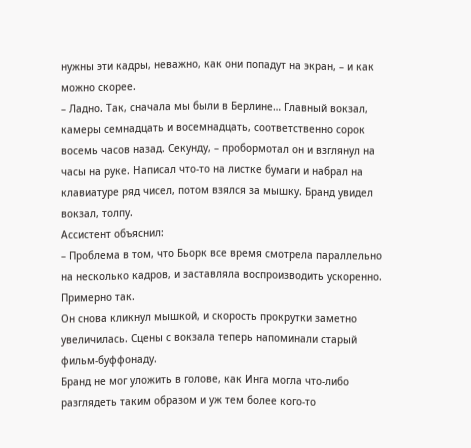нужны эти кадры, неважно, как они попадут на экран, – и как можно скорее.
– Ладно. Так, сначала мы были в Берлине… Главный вокзал, камеры семнадцать и восемнадцать, соответственно сорок восемь часов назад. Секунду, – пробормотал он и взглянул на часы на руке. Написал что-то на листке бумаги и набрал на клавиатуре ряд чисел, потом взялся за мышку. Бранд увидел вокзал, толпу.
Ассистент объяснил:
– Проблема в том, что Бьорк все время смотрела параллельно на несколько кадров, и заставляла воспроизводить ускоренно. Примерно так.
Он снова кликнул мышкой, и скорость прокрутки заметно увеличилась. Сцены с вокзала теперь напоминали старый фильм-буффонаду.
Бранд не мог уложить в голове, как Инга могла что-либо разглядеть таким образом и уж тем более кого-то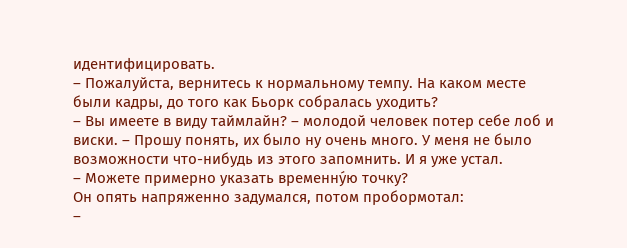идентифицировать.
– Пожалуйста, вернитесь к нормальному темпу. На каком месте были кадры, до того как Бьорк собралась уходить?
– Вы имеете в виду таймлайн? – молодой человек потер себе лоб и виски. – Прошу понять, их было ну очень много. У меня не было возможности что-нибудь из этого запомнить. И я уже устал.
– Можете примерно указать временну́ю точку?
Он опять напряженно задумался, потом пробормотал:
–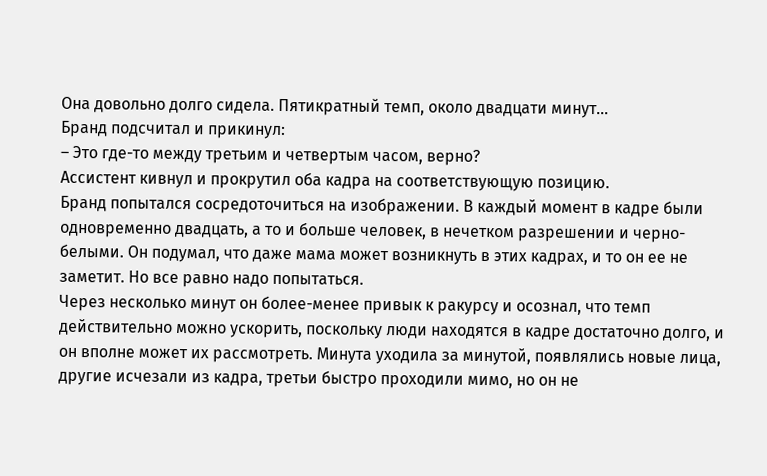Она довольно долго сидела. Пятикратный темп, около двадцати минут…
Бранд подсчитал и прикинул:
– Это где-то между третьим и четвертым часом, верно?
Ассистент кивнул и прокрутил оба кадра на соответствующую позицию.
Бранд попытался сосредоточиться на изображении. В каждый момент в кадре были одновременно двадцать, а то и больше человек, в нечетком разрешении и черно-белыми. Он подумал, что даже мама может возникнуть в этих кадрах, и то он ее не заметит. Но все равно надо попытаться.
Через несколько минут он более-менее привык к ракурсу и осознал, что темп действительно можно ускорить, поскольку люди находятся в кадре достаточно долго, и он вполне может их рассмотреть. Минута уходила за минутой, появлялись новые лица, другие исчезали из кадра, третьи быстро проходили мимо, но он не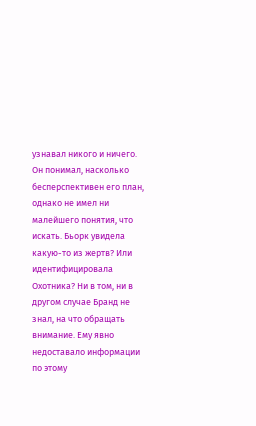узнавал никого и ничего.
Он понимал, насколько бесперспективен его план, однако не имел ни малейшего понятия, что искать. Бьорк увидела какую-то из жертв? Или идентифицировала Охотника? Ни в том, ни в другом случае Бранд не знал, на что обращать внимание. Ему явно недоставало информации по этому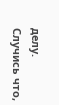делу. Случись что,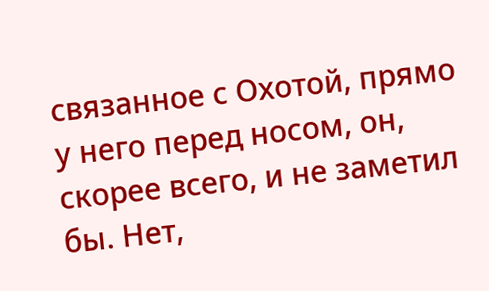связанное с Охотой, прямо у него перед носом, он, скорее всего, и не заметил бы. Нет,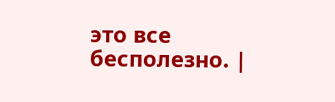это все бесполезно. |